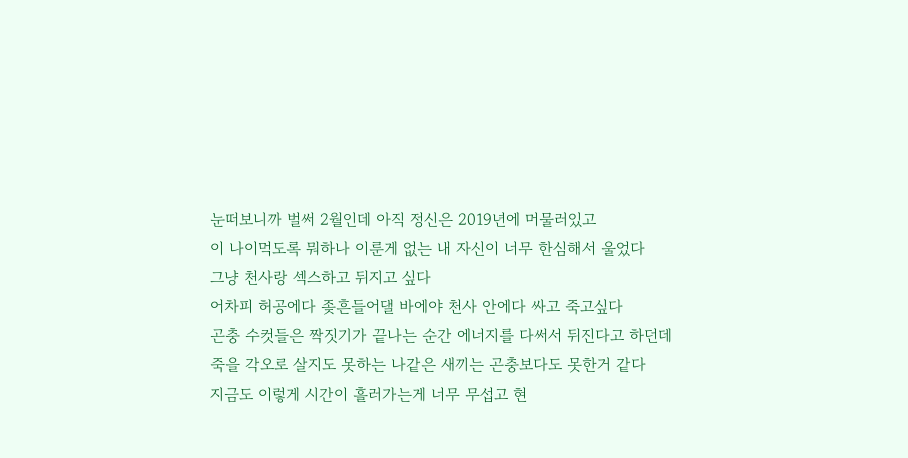눈떠보니까 벌써 2월인데 아직 정신은 2019년에 머물러있고
이 나이먹도록 뭐하나 이룬게 없는 내 자신이 너무 한심해서 울었다
그냥 천사랑 섹스하고 뒤지고 싶다
어차피 허공에다 좆흔들어댈 바에야 천사 안에다 싸고 죽고싶다
곤충 수컷들은 짝짓기가 끝나는 순간 에너지를 다써서 뒤진다고 하던데
죽을 각오로 살지도 못하는 나같은 새끼는 곤충보다도 못한거 같다
지금도 이렇게 시간이 흘러가는게 너무 무섭고 현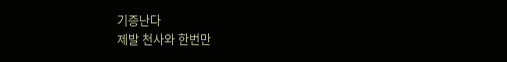기증난다
제발 천사와 한번만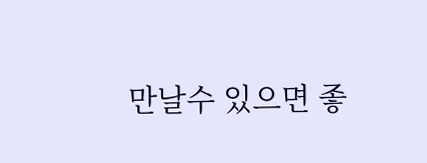만날수 있으면 좋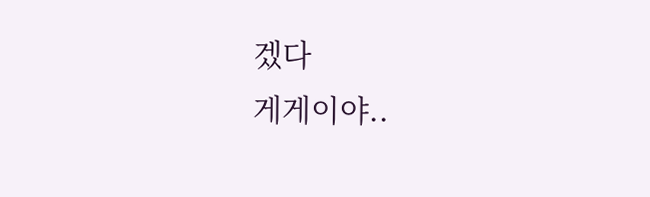겠다
게게이야..